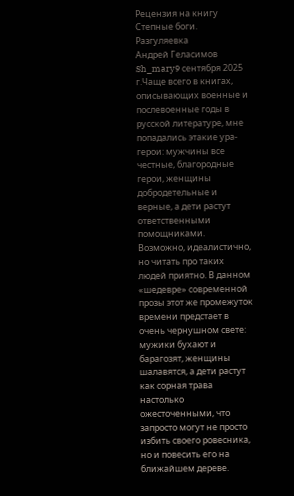Рецензия на книгу
Степные боги. Разгуляевка
Андрей Геласимов
Sh_mary9 сентября 2025 г.Чаще всего в книгах, описывающих военные и послевоенные годы в русской литературе, мне попадались этакие ура-герои: мужчины все честные, благородные герои, женщины добродетельные и верные, а дети растут ответственными помощниками. Возможно, идеалистично, но читать про таких людей приятно. В данном «шедевре» современной прозы этот же промежуток времени предстает в очень чернушном свете: мужики бухают и барагозят, женщины шалавятся, а дети растут как сорная трава настолько ожесточенными, что запросто могут не просто избить своего ровесника, но и повесить его на ближайшем дереве.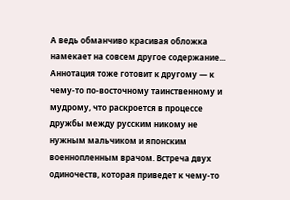А ведь обманчиво красивая обложка намекает на совсем другое содержание...
Аннотация тоже готовит к другому — к чему-то по-восточному таинственному и мудрому, что раскроется в процессе дружбы между русским никому не нужным мальчиком и японским военнопленным врачом. Встреча двух одиночеств, которая приведет к чему-то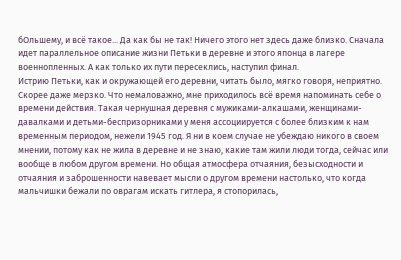бОльшему, и всё такое... Да как бы не так! Ничего этого нет здесь даже близко. Сначала идет параллельное описание жизни Петьки в деревне и этого японца в лагере военнопленных. А как только их пути пересеклись, наступил финал.
Истрию Петьки, как и окружающей его деревни, читать было, мягко говоря, неприятно. Скорее даже мерзко. Что немаловажно, мне приходилось всё время напоминать себе о времени действия. Такая чернушная деревня с мужиками-алкашами, женщинами-давалками и детьми-беспризорниками у меня ассоциируется с более близким к нам временным периодом, нежели 1945 год. Я ни в коем случае не убеждаю никого в своем мнении, потому как не жила в деревне и не знаю, какие там жили люди тогда, сейчас или вообще в любом другом времени. Но общая атмосфера отчаяния, безысходности и отчаяния и заброшенности навевает мысли о другом времени настолько, что когда мальчишки бежали по оврагам искать гитлера, я стопорилась,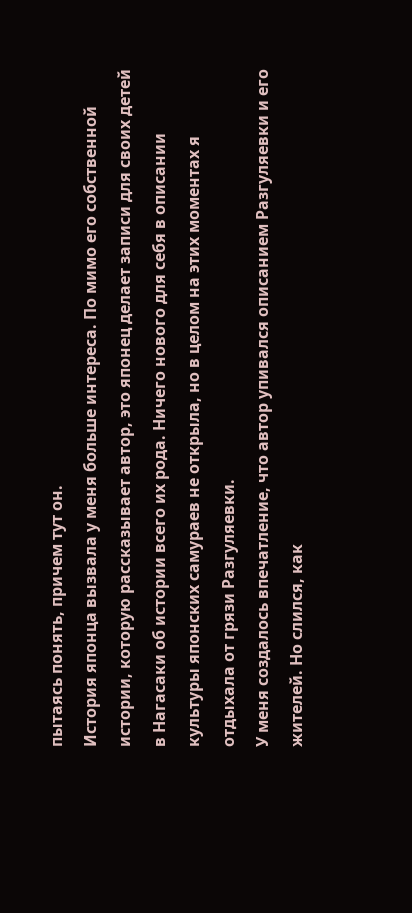пытаясь понять, причем тут он.
История японца вызвала у меня больше интереса. По мимо его собственной истории, которую рассказывает автор, это японец делает записи для своих детей в Нагасаки об истории всего их рода. Ничего нового для себя в описании культуры японских самураев не открыла, но в целом на этих моментах я отдыхала от грязи Разгуляевки.
У меня создалось впечатление, что автор упивался описанием Разгуляевки и его жителей. Но слился, как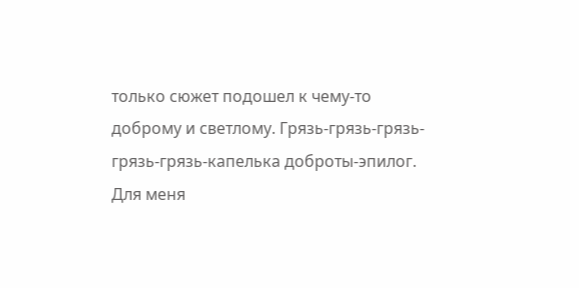только сюжет подошел к чему-то доброму и светлому. Грязь-грязь-грязь-грязь-грязь-капелька доброты-эпилог.
Для меня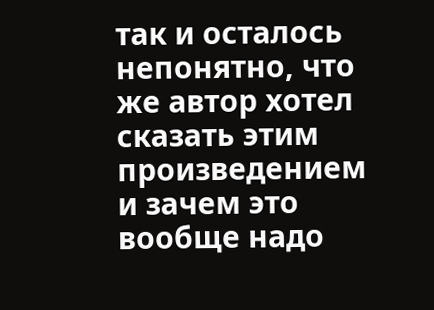так и осталось непонятно, что же автор хотел сказать этим произведением и зачем это вообще надо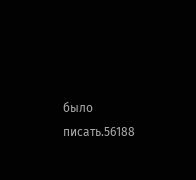было писать.56188